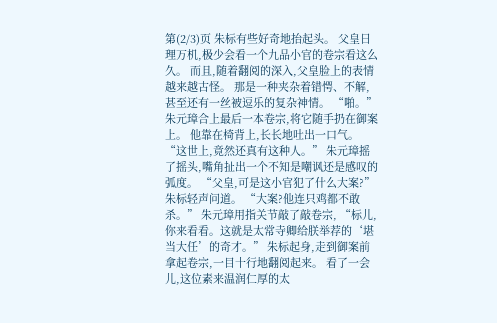第(2/3)页 朱标有些好奇地抬起头。 父皇日理万机,极少会看一个九品小官的卷宗看这么久。 而且,随着翻阅的深入,父皇脸上的表情越来越古怪。 那是一种夹杂着错愕、不解,甚至还有一丝被逗乐的复杂神情。 “啪。” 朱元璋合上最后一本卷宗,将它随手扔在御案上。 他靠在椅背上,长长地吐出一口气。 “这世上,竟然还真有这种人。” 朱元璋摇了摇头,嘴角扯出一个不知是嘲讽还是感叹的弧度。 “父皇,可是这小官犯了什么大案?”朱标轻声问道。 “大案?他连只鸡都不敢杀。” 朱元璋用指关节敲了敲卷宗, “标儿,你来看看。这就是太常寺卿给朕举荐的‘堪当大任’的奇才。” 朱标起身,走到御案前拿起卷宗,一目十行地翻阅起来。 看了一会儿,这位素来温润仁厚的太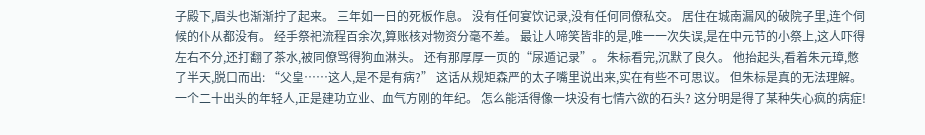子殿下,眉头也渐渐拧了起来。 三年如一日的死板作息。 没有任何宴饮记录,没有任何同僚私交。 居住在城南漏风的破院子里,连个伺候的仆从都没有。 经手祭祀流程百余次,算账核对物资分毫不差。 最让人啼笑皆非的是,唯一一次失误,是在中元节的小祭上,这人吓得左右不分,还打翻了茶水,被同僚骂得狗血淋头。 还有那厚厚一页的“尿遁记录”。 朱标看完,沉默了良久。 他抬起头,看着朱元璋,憋了半天,脱口而出: “父皇……这人,是不是有病?” 这话从规矩森严的太子嘴里说出来,实在有些不可思议。 但朱标是真的无法理解。 一个二十出头的年轻人,正是建功立业、血气方刚的年纪。 怎么能活得像一块没有七情六欲的石头? 这分明是得了某种失心疯的病症!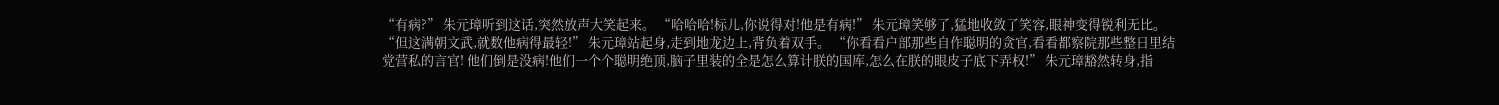“有病?” 朱元璋听到这话,突然放声大笑起来。 “哈哈哈!标儿,你说得对!他是有病!” 朱元璋笑够了,猛地收敛了笑容,眼神变得锐利无比。 “但这满朝文武,就数他病得最轻!” 朱元璋站起身,走到地龙边上,背负着双手。 “你看看户部那些自作聪明的贪官,看看都察院那些整日里结党营私的言官! 他们倒是没病!他们一个个聪明绝顶,脑子里装的全是怎么算计朕的国库,怎么在朕的眼皮子底下弄权!” 朱元璋豁然转身,指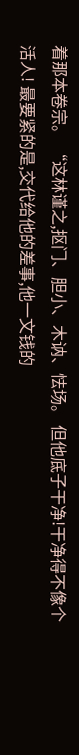着那本卷宗。 “这林谨之,抠门、胆小、木讷、怯场。 但他底子干净!干净得不像个活人! 最要紧的是,交代给他的差事,他一文钱的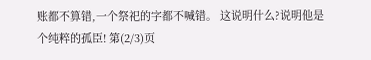账都不算错,一个祭祀的字都不喊错。 这说明什么?说明他是个纯粹的孤臣! 第(2/3)页